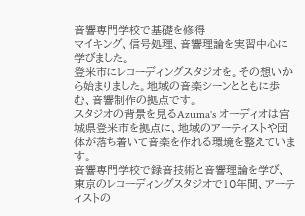音響専門学校で基礎を修得
マイキング、信号処理、音響理論を実習中心に学びました。
登米市にレコーディングスタジオを。その想いから始まりました。地域の音楽シーンとともに歩む、音響制作の拠点です。
スタジオの背景を見るAzuma's オーディオは宮城県登米市を拠点に、地域のアーティストや団体が落ち着いて音楽を作れる環境を整えています。
音響専門学校で録音技術と音響理論を学び、東京のレコーディングスタジオで10年間、アーティストの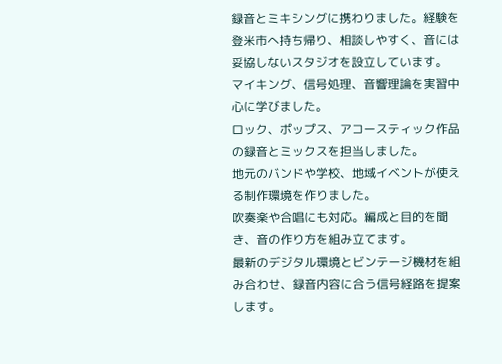録音とミキシングに携わりました。経験を登米市へ持ち帰り、相談しやすく、音には妥協しないスタジオを設立しています。
マイキング、信号処理、音響理論を実習中心に学びました。
ロック、ポップス、アコースティック作品の録音とミックスを担当しました。
地元のバンドや学校、地域イベントが使える制作環境を作りました。
吹奏楽や合唱にも対応。編成と目的を聞き、音の作り方を組み立てます。
最新のデジタル環境とビンテージ機材を組み合わせ、録音内容に合う信号経路を提案します。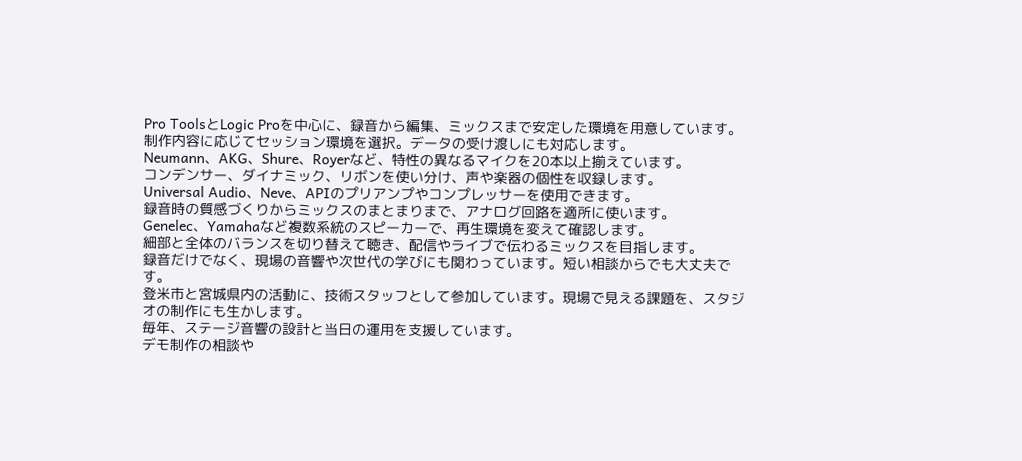Pro ToolsとLogic Proを中心に、録音から編集、ミックスまで安定した環境を用意しています。
制作内容に応じてセッション環境を選択。データの受け渡しにも対応します。
Neumann、AKG、Shure、Royerなど、特性の異なるマイクを20本以上揃えています。
コンデンサー、ダイナミック、リボンを使い分け、声や楽器の個性を収録します。
Universal Audio、Neve、APIのプリアンプやコンプレッサーを使用できます。
録音時の質感づくりからミックスのまとまりまで、アナログ回路を適所に使います。
Genelec、Yamahaなど複数系統のスピーカーで、再生環境を変えて確認します。
細部と全体のバランスを切り替えて聴き、配信やライブで伝わるミックスを目指します。
録音だけでなく、現場の音響や次世代の学びにも関わっています。短い相談からでも大丈夫です。
登米市と宮城県内の活動に、技術スタッフとして参加しています。現場で見える課題を、スタジオの制作にも生かします。
毎年、ステージ音響の設計と当日の運用を支援しています。
デモ制作の相談や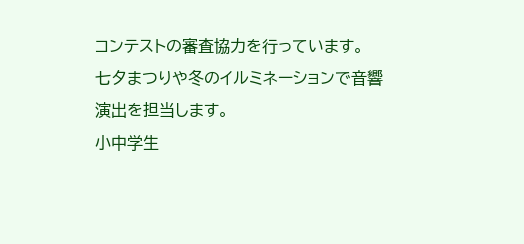コンテストの審査協力を行っています。
七夕まつりや冬のイルミネーションで音響演出を担当します。
小中学生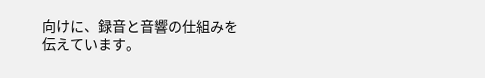向けに、録音と音響の仕組みを伝えています。